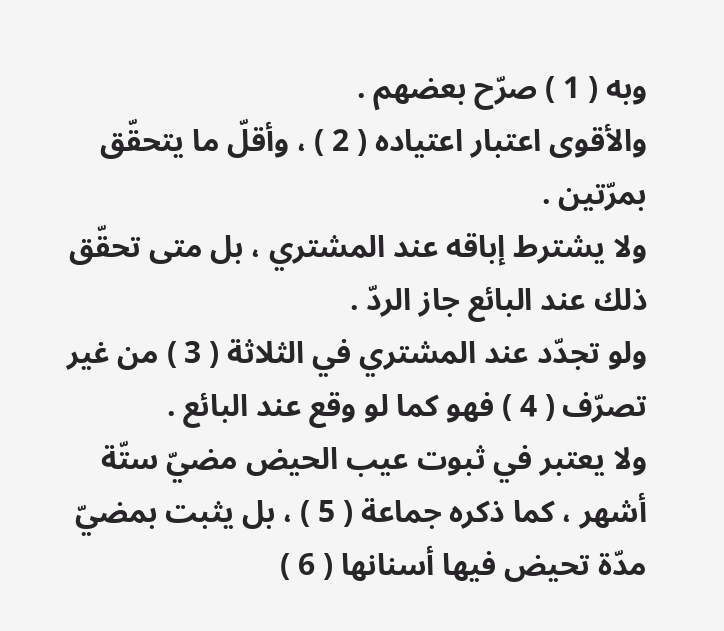وبه ( 1 ) صرّح بعضهم .
والأقوى اعتبار اعتياده ( 2 ) ، وأقلّ ما يتحقّق بمرّتين .
ولا يشترط إباقه عند المشتري ، بل متى تحقّق ذلك عند البائع جاز الردّ .
ولو تجدّد عند المشتري في الثلاثة ( 3 ) من غير تصرّف ( 4 ) فهو كما لو وقع عند البائع .
ولا يعتبر في ثبوت عيب الحيض مضيّ ستّة أشهر ، كما ذكره جماعة ( 5 ) ، بل يثبت بمضيّ مدّة تحيض فيها أسنانها ( 6 )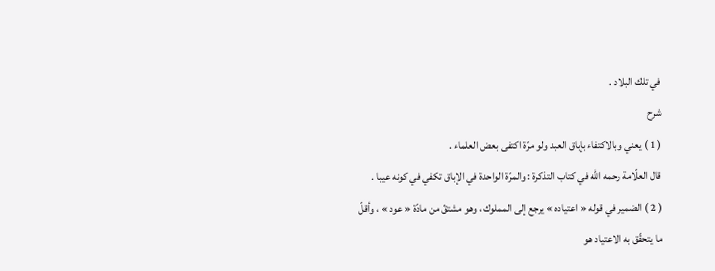في تلك البلاد .
شرح
( 1 ) يعني وبالاكتفاء بإباق العبد ولو مرّة اكتفى بعض العلماء .
قال العلّامة رحمه اللّه في كتاب التذكرة : والمرّة الواحدة في الإباق تكفي في كونه عيبا .
( 2 ) الضمير في قوله « اعتياده » يرجع إلى المملوك ، وهو مشتقّ من مادّة « عود » ، وأقلّ ما يتحقّق به الاعتياد هو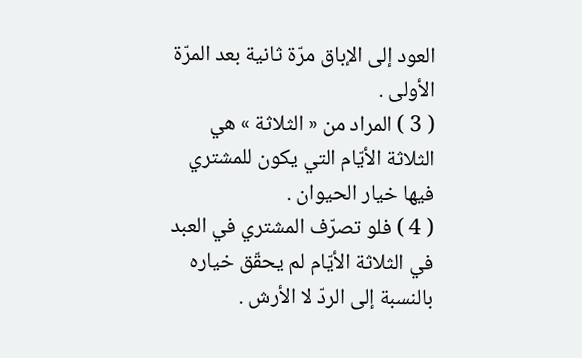العود إلى الإباق مرّة ثانية بعد المرّة الأولى .
( 3 ) المراد من « الثلاثة » هي الثلاثة الأيّام التي يكون للمشتري فيها خيار الحيوان .
( 4 ) فلو تصرّف المشتري في العبد في الثلاثة الأيّام لم يحقّق خياره بالنسبة إلى الردّ لا الأرش .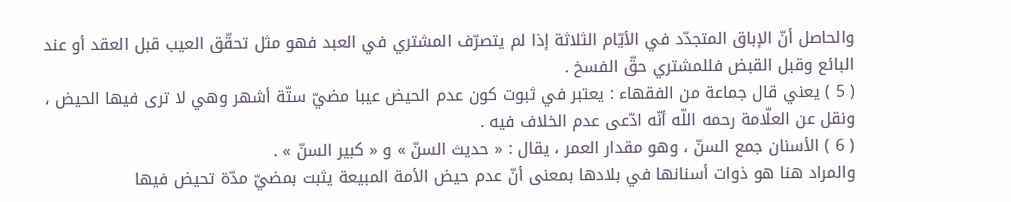والحاصل أنّ الإباق المتجدّد في الأيّام الثلاثة إذا لم يتصرّف المشتري في العبد فهو مثل تحقّق العيب قبل العقد أو عند البائع وقبل القبض فللمشتري حقّ الفسخ .
( 5 ) يعني قال جماعة من الفقهاء : يعتبر في ثبوت كون عدم الحيض عيبا مضيّ ستّة أشهر وهي لا ترى فيها الحيض ، ونقل عن العلّامة رحمه اللّه أنّه ادّعى عدم الخلاف فيه .
( 6 ) الأسنان جمع السنّ ، وهو مقدار العمر ، يقال : « حديث السنّ » و « كبير السنّ » .
والمراد هنا هو ذوات أسنانها في بلادها بمعنى أنّ عدم حيض الأمة المبيعة يثبت بمضيّ مدّة تحيض فيها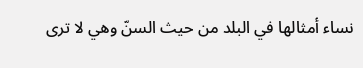نساء أمثالها في البلد من حيث السنّ وهي لا ترى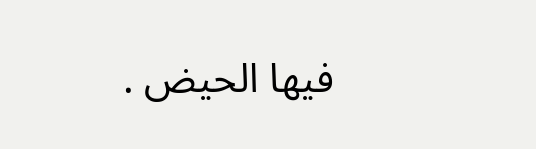فيها الحيض .